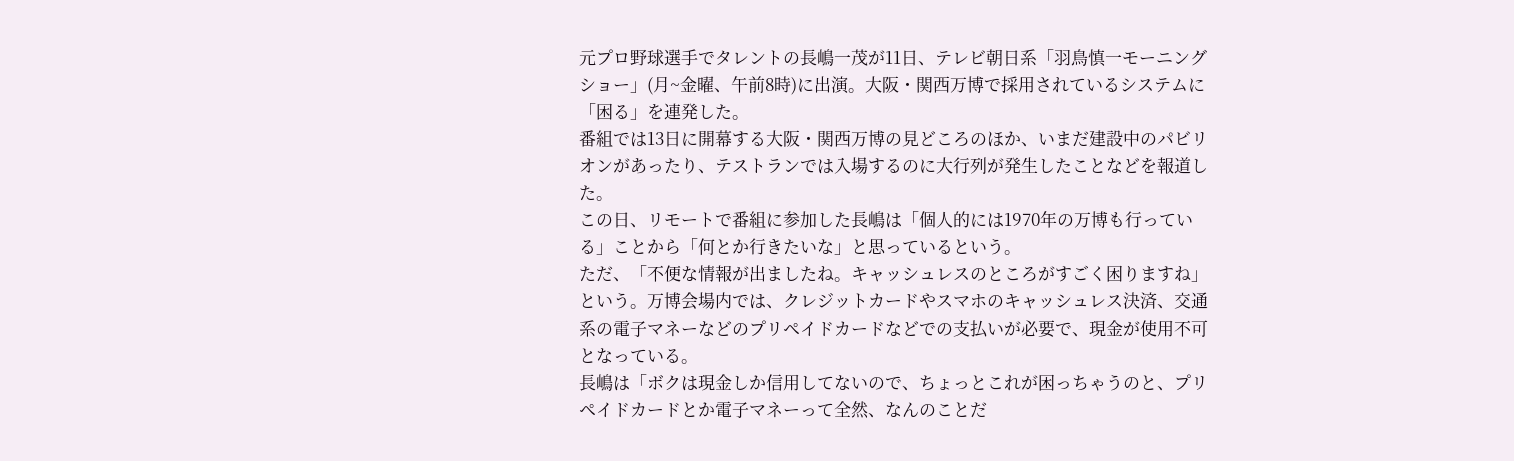元プロ野球選手でタレントの長嶋一茂が11日、テレビ朝日系「羽鳥慎一モーニングショー」(月~金曜、午前8時)に出演。大阪・関西万博で採用されているシステムに「困る」を連発した。
番組では13日に開幕する大阪・関西万博の見どころのほか、いまだ建設中のパビリオンがあったり、テストランでは入場するのに大行列が発生したことなどを報道した。
この日、リモートで番組に参加した長嶋は「個人的には1970年の万博も行っている」ことから「何とか行きたいな」と思っているという。
ただ、「不便な情報が出ましたね。キャッシュレスのところがすごく困りますね」という。万博会場内では、クレジットカードやスマホのキャッシュレス決済、交通系の電子マネーなどのプリペイドカードなどでの支払いが必要で、現金が使用不可となっている。
長嶋は「ボクは現金しか信用してないので、ちょっとこれが困っちゃうのと、プリペイドカードとか電子マネーって全然、なんのことだ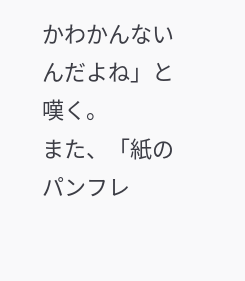かわかんないんだよね」と嘆く。
また、「紙のパンフレ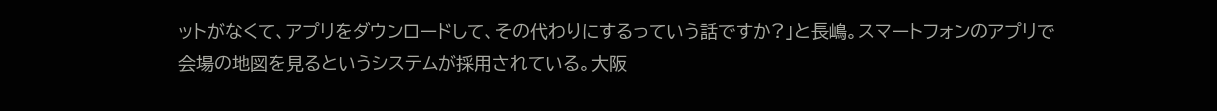ットがなくて、アプリをダウンロードして、その代わりにするっていう話ですか?」と長嶋。スマートフォンのアプリで会場の地図を見るというシステムが採用されている。大阪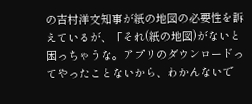の吉村洋文知事が紙の地図の必要性を訴えているが、「それ(紙の地図)がないと困っちゃうな。アプリのダウンロードってやったことないから、わかんないで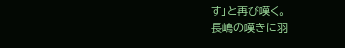す」と再び嘆く。
長嶋の嘆きに羽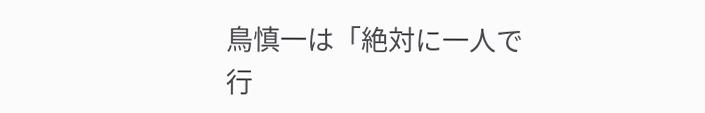鳥慎一は「絶対に一人で行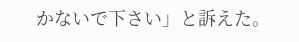かないで下さい」と訴えた。